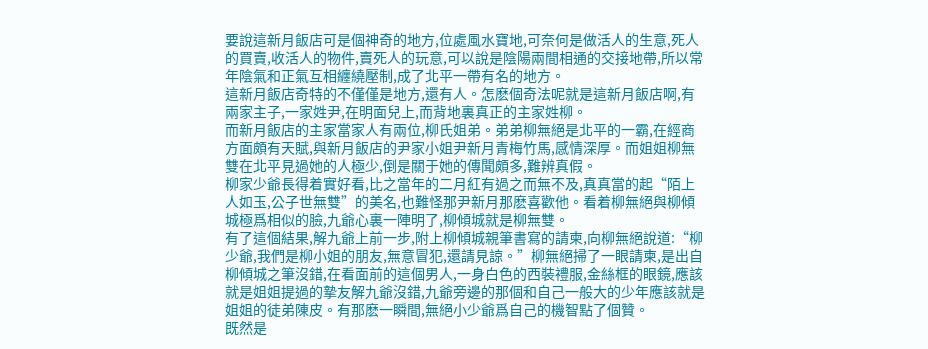要說這新月飯店可是個神奇的地方,位處風水寶地,可奈何是做活人的生意,死人的買賣,收活人的物件,賣死人的玩意,可以說是陰陽兩間相通的交接地帶,所以常年陰氣和正氣互相纏繞壓制,成了北平一帶有名的地方。
這新月飯店奇特的不僅僅是地方,還有人。怎麽個奇法呢就是這新月飯店啊,有兩家主子,一家姓尹,在明面兒上,而背地裏真正的主家姓柳。
而新月飯店的主家當家人有兩位,柳氏姐弟。弟弟柳無絕是北平的一霸,在經商方面頗有天賦,與新月飯店的尹家小姐尹新月青梅竹馬,感情深厚。而姐姐柳無雙在北平見過她的人極少,倒是關于她的傳聞頗多,難辨真假。
柳家少爺長得着實好看,比之當年的二月紅有過之而無不及,真真當的起“陌上人如玉,公子世無雙”的美名,也難怪那尹新月那麽喜歡他。看着柳無絕與柳傾城極爲相似的臉,九爺心裏一陣明了,柳傾城就是柳無雙。
有了這個結果,解九爺上前一步,附上柳傾城親筆書寫的請柬,向柳無絕說道:“柳少爺,我們是柳小姐的朋友,無意冒犯,還請見諒。”柳無絕掃了一眼請柬,是出自柳傾城之筆沒錯,在看面前的這個男人,一身白色的西裝禮服,金絲框的眼鏡,應該就是姐姐提過的摯友解九爺沒錯,九爺旁邊的那個和自己一般大的少年應該就是姐姐的徒弟陳皮。有那麽一瞬間,無絕小少爺爲自己的機智點了個贊。
既然是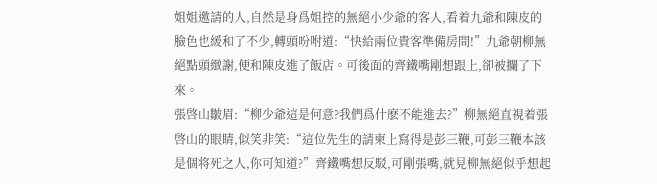姐姐邀請的人,自然是身爲姐控的無絕小少爺的客人,看着九爺和陳皮的臉色也緩和了不少,轉頭吩咐道:“快給兩位貴客準備房間!”九爺朝柳無絕點頭緻謝,便和陳皮進了飯店。可後面的齊鐵嘴剛想跟上,卻被攔了下來。
張啓山皺眉:“柳少爺這是何意?我們爲什麽不能進去?”柳無絕直視着張啓山的眼睛,似笑非笑:“這位先生的請柬上寫得是彭三鞭,可彭三鞭本該是個将死之人,你可知道?”齊鐵嘴想反駁,可剛張嘴,就見柳無絕似乎想起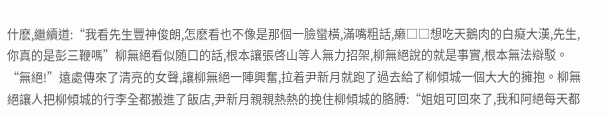什麽,繼續道:“我看先生豐神俊朗,怎麽看也不像是那個一臉蠻橫,滿嘴粗話,癞□□想吃天鵝肉的白癡大漢,先生,你真的是彭三鞭嗎”柳無絕看似随口的話,根本讓張啓山等人無力招架,柳無絕說的就是事實,根本無法辯駁。
“無絕!”遠處傳來了清亮的女聲,讓柳無絕一陣興奮,拉着尹新月就跑了過去給了柳傾城一個大大的擁抱。柳無絕讓人把柳傾城的行李全都搬進了飯店,尹新月親親熱熱的挽住柳傾城的胳膊:“姐姐可回來了,我和阿絕每天都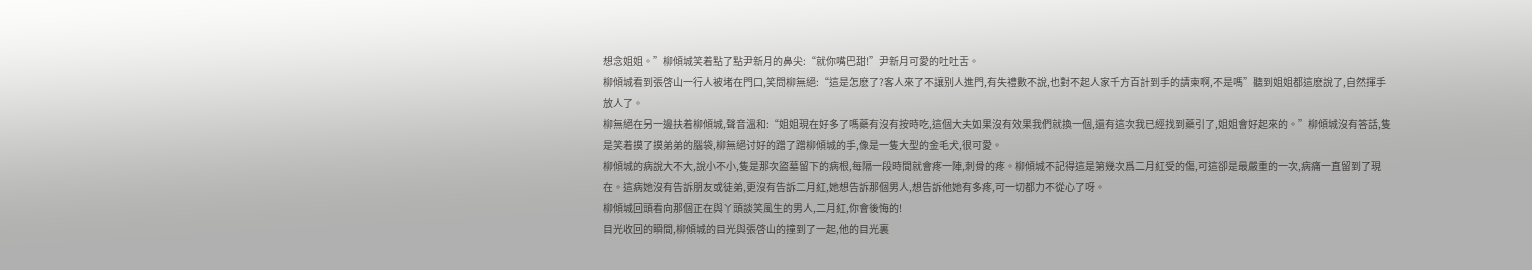想念姐姐。”柳傾城笑着點了點尹新月的鼻尖:“就你嘴巴甜!”尹新月可愛的吐吐舌。
柳傾城看到張啓山一行人被堵在門口,笑問柳無絕:“這是怎麽了?客人來了不讓别人進門,有失禮數不說,也對不起人家千方百計到手的請柬啊,不是嗎”聽到姐姐都這麽說了,自然揮手放人了。
柳無絕在另一邊扶着柳傾城,聲音溫和:“姐姐現在好多了嗎藥有沒有按時吃,這個大夫如果沒有效果我們就換一個,還有這次我已經找到藥引了,姐姐會好起來的。”柳傾城沒有答話,隻是笑着摸了摸弟弟的腦袋,柳無絕讨好的蹭了蹭柳傾城的手,像是一隻大型的金毛犬,很可愛。
柳傾城的病說大不大,說小不小,隻是那次盜墓留下的病根,每隔一段時間就會疼一陣,刺骨的疼。柳傾城不記得這是第幾次爲二月紅受的傷,可這卻是最嚴重的一次,病痛一直留到了現在。這病她沒有告訴朋友或徒弟,更沒有告訴二月紅,她想告訴那個男人,想告訴他她有多疼,可一切都力不從心了呀。
柳傾城回頭看向那個正在與丫頭談笑風生的男人,二月紅,你會後悔的!
目光收回的瞬間,柳傾城的目光與張啓山的撞到了一起,他的目光裏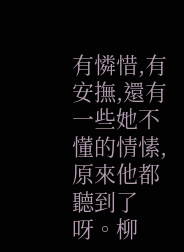有憐惜,有安撫,還有一些她不懂的情愫,原來他都聽到了呀。柳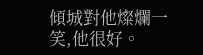傾城對他燦爛一笑,他很好。